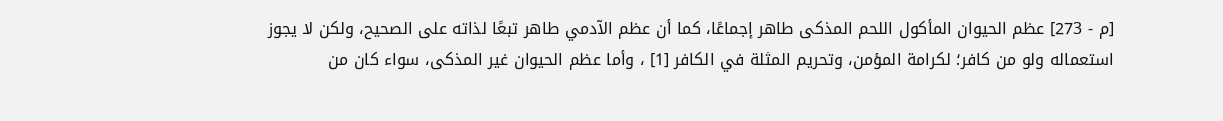[م - 273] عظم الحيوان المأكول اللحم المذكى طاهر إجماعًا، كما أن عظم الآدمي طاهر تبعًا لذاته على الصحيح، ولكن لا يجوز استعماله ولو من كافر؛ لكرامة المؤمن، وتحريم المثلة في الكافر [1] ، وأما عظم الحيوان غير المذكى، سواء كان من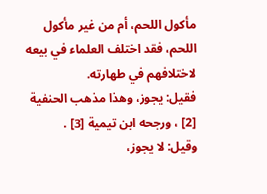مأكول اللحم، أم من غير مأكول اللحم، فقد اختلف العلماء في بيعه لاختلافهم في طهارته.
فقيل: يجوز، وهذا مذهب الحنفية [2] ، ورجحه ابن تيمية [3] .
وقيل: لا يجوز،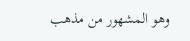وهو المشهور من مذهب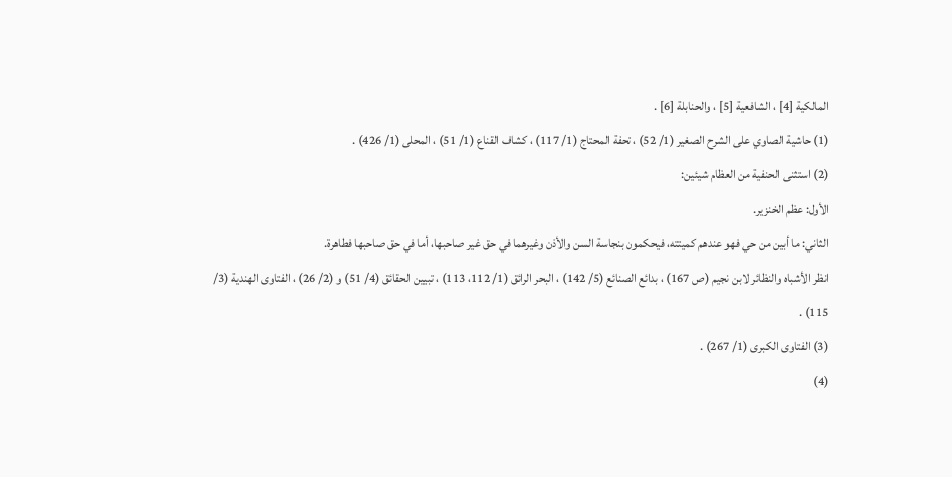المالكية [4] ، الشافعية [5] ، والحنابلة [6] .
(1) حاشية الصاوي على الشرح الصغير (1/ 52) ، تحفة المحتاج (1/ 117) ، كشاف القناع (1/ 51) ، المحلى (1/ 426) .
(2) استثنى الحنفية من العظام شيئين:
الأول: عظم الخنزير.
الثاني: ما أبين من حي فهو عندهم كميتته، فيحكمون بنجاسة السن والأذن وغيرهما في حق غير صاحبها، أما في حق صاحبها فطاهرة.
انظر الأشباه والنظائر لابن نجيم (ص 167) ، بدائع الصنائع (5/ 142) ، البحر الرائق (1/ 112، 113) ، تبيين الحقائق (4/ 51) و (2/ 26) ، الفتاوى الهندية (3/ 115) .
(3) الفتاوى الكبرى (1/ 267) .
(4)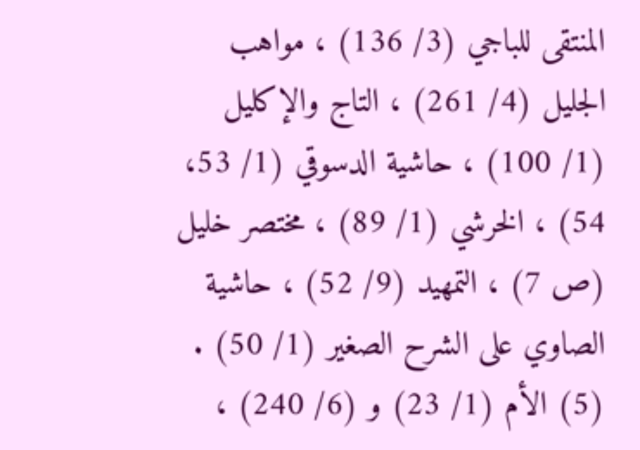المنتقى للباجي (3/ 136) ، مواهب الجليل (4/ 261) ، التاج والإكليل (1/ 100) ، حاشية الدسوقي (1/ 53، 54) ، الخرشي (1/ 89) ، مختصر خليل (ص 7) ، التمهيد (9/ 52) ، حاشية الصاوي على الشرح الصغير (1/ 50) .
(5) الأم (1/ 23) و (6/ 240) ،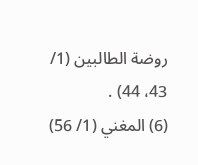روضة الطالبين (1/ 43، 44) .
(6) المغني (1/ 56)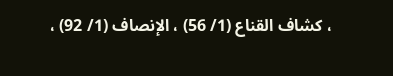، كشاف القناع (1/ 56) ، الإنصاف (1/ 92) ،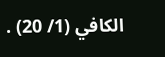الكافي (1/ 20) .